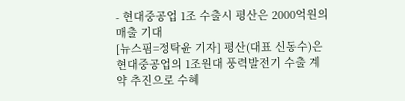- 현대중공업 1조 수출시 평산은 2000억원의 매출 기대
[뉴스핌=정탁윤 기자] 평산(대표 신동수)은 현대중공업의 1조원대 풍력발전기 수출 계약 추진으로 수혜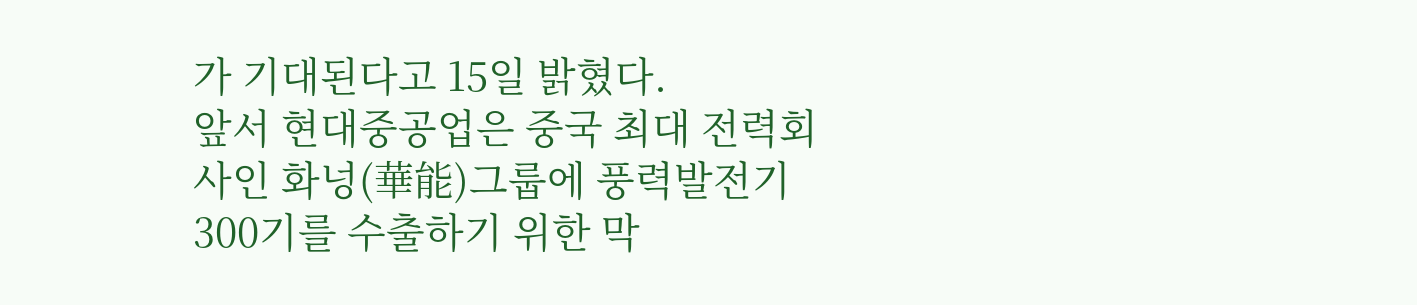가 기대된다고 15일 밝혔다.
앞서 현대중공업은 중국 최대 전력회사인 화넝(華能)그룹에 풍력발전기 300기를 수출하기 위한 막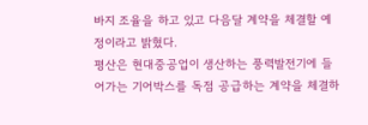바지 조율을 하고 있고 다음달 계약을 체결할 예정이라고 밝혔다.
평산은 현대중공업이 생산하는 풍력발전기에 들어가는 기어박스를 독점 공급하는 계약을 체결하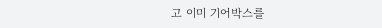고 이미 기어박스를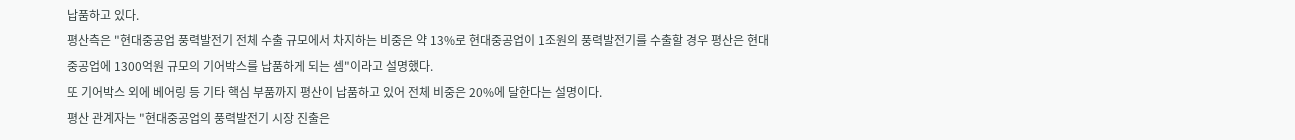납품하고 있다.
평산측은 "현대중공업 풍력발전기 전체 수출 규모에서 차지하는 비중은 약 13%로 현대중공업이 1조원의 풍력발전기를 수출할 경우 평산은 현대중공업에 1300억원 규모의 기어박스를 납품하게 되는 셈"이라고 설명했다.
또 기어박스 외에 베어링 등 기타 핵심 부품까지 평산이 납품하고 있어 전체 비중은 20%에 달한다는 설명이다.
평산 관계자는 "현대중공업의 풍력발전기 시장 진출은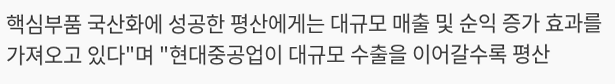핵심부품 국산화에 성공한 평산에게는 대규모 매출 및 순익 증가 효과를 가져오고 있다"며 "현대중공업이 대규모 수출을 이어갈수록 평산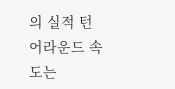의 실적 턴어라운드 속도는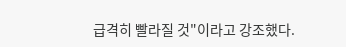급격히 빨라질 것"이라고 강조했다.